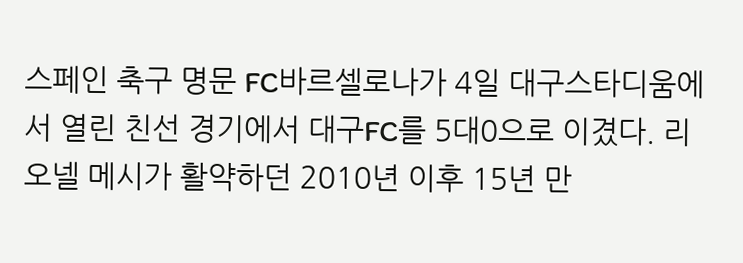스페인 축구 명문 FC바르셀로나가 4일 대구스타디움에서 열린 친선 경기에서 대구FC를 5대0으로 이겼다. 리오넬 메시가 활약하던 2010년 이후 15년 만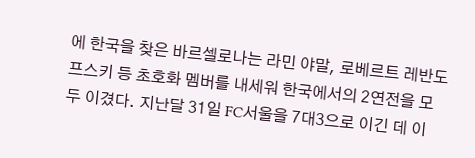에 한국을 찾은 바르셀로나는 라민 야말, 로베르트 레반도프스키 등 초호화 멤버를 내세워 한국에서의 2연전을 모두 이겼다. 지난달 31일 FC서울을 7대3으로 이긴 데 이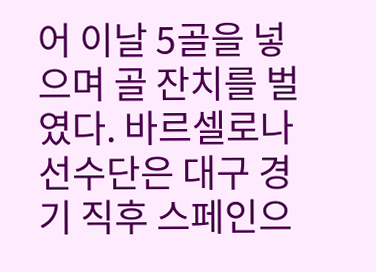어 이날 5골을 넣으며 골 잔치를 벌였다. 바르셀로나 선수단은 대구 경기 직후 스페인으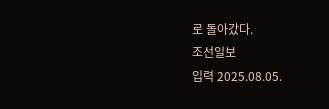로 돌아갔다.
조선일보
입력 2025.08.05.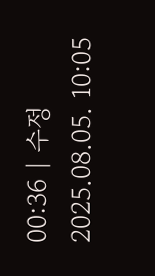00:36 | 수정 2025.08.05. 10:05